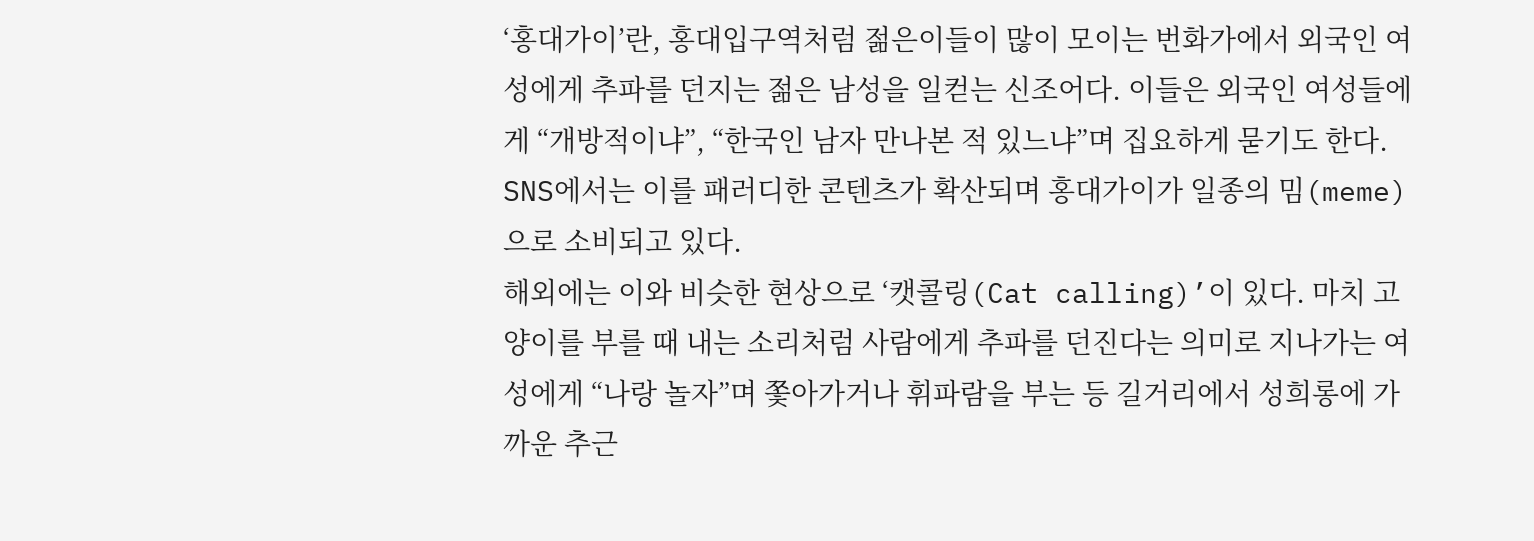‘홍대가이’란, 홍대입구역처럼 젊은이들이 많이 모이는 번화가에서 외국인 여성에게 추파를 던지는 젊은 남성을 일컫는 신조어다. 이들은 외국인 여성들에게 “개방적이냐”, “한국인 남자 만나본 적 있느냐”며 집요하게 묻기도 한다. SNS에서는 이를 패러디한 콘텐츠가 확산되며 홍대가이가 일종의 밈(meme)으로 소비되고 있다.
해외에는 이와 비슷한 현상으로 ‘캣콜링(Cat calling)’이 있다. 마치 고양이를 부를 때 내는 소리처럼 사람에게 추파를 던진다는 의미로 지나가는 여성에게 “나랑 놀자”며 쫓아가거나 휘파람을 부는 등 길거리에서 성희롱에 가까운 추근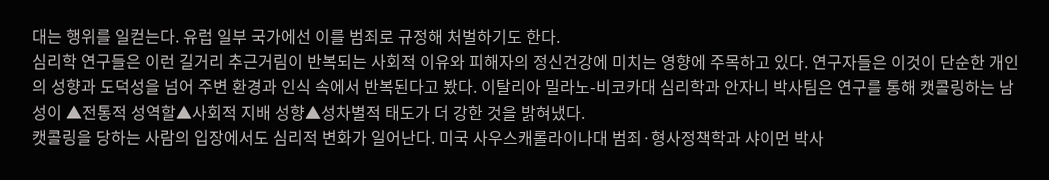대는 행위를 일컫는다. 유럽 일부 국가에선 이를 범죄로 규정해 처벌하기도 한다.
심리학 연구들은 이런 길거리 추근거림이 반복되는 사회적 이유와 피해자의 정신건강에 미치는 영향에 주목하고 있다. 연구자들은 이것이 단순한 개인의 성향과 도덕성을 넘어 주변 환경과 인식 속에서 반복된다고 봤다. 이탈리아 밀라노-비코카대 심리학과 안자니 박사팀은 연구를 통해 캣콜링하는 남성이 ▲전통적 성역할▲사회적 지배 성향▲성차별적 태도가 더 강한 것을 밝혀냈다.
캣콜링을 당하는 사람의 입장에서도 심리적 변화가 일어난다. 미국 사우스캐롤라이나대 범죄·형사정책학과 샤이먼 박사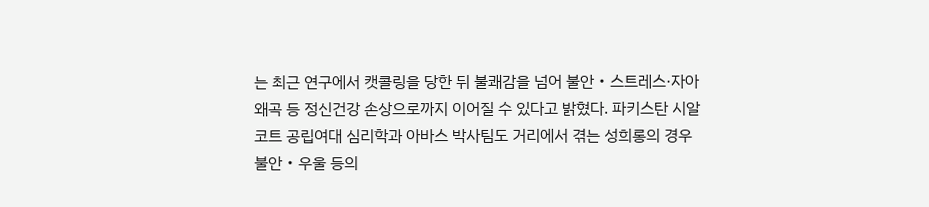는 최근 연구에서 캣콜링을 당한 뒤 불쾌감을 넘어 불안‧스트레스·자아 왜곡 등 정신건강 손상으로까지 이어질 수 있다고 밝혔다. 파키스탄 시알코트 공립여대 심리학과 아바스 박사팀도 거리에서 겪는 성희롱의 경우 불안‧우울 등의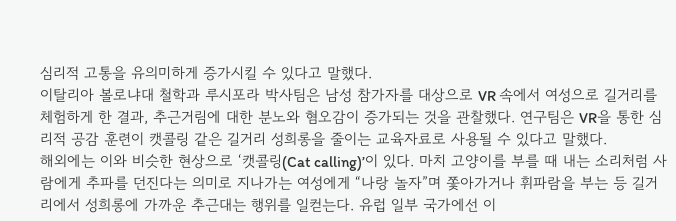심리적 고통을 유의미하게 증가시킬 수 있다고 말했다.
이탈리아 볼로냐대 철학과 루시포라 박사팀은 남성 참가자를 대상으로 VR 속에서 여성으로 길거리를 체험하게 한 결과, 추근거림에 대한 분노와 혐오감이 증가되는 것을 관찰했다. 연구팀은 VR을 통한 심리적 공감 훈련이 캣콜링 같은 길거리 성희롱을 줄이는 교육자료로 사용될 수 있다고 말했다.
해외에는 이와 비슷한 현상으로 ‘캣콜링(Cat calling)’이 있다. 마치 고양이를 부를 때 내는 소리처럼 사람에게 추파를 던진다는 의미로 지나가는 여성에게 “나랑 놀자”며 쫓아가거나 휘파람을 부는 등 길거리에서 성희롱에 가까운 추근대는 행위를 일컫는다. 유럽 일부 국가에선 이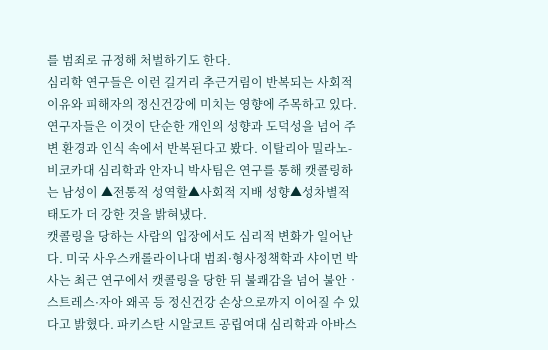를 범죄로 규정해 처벌하기도 한다.
심리학 연구들은 이런 길거리 추근거림이 반복되는 사회적 이유와 피해자의 정신건강에 미치는 영향에 주목하고 있다. 연구자들은 이것이 단순한 개인의 성향과 도덕성을 넘어 주변 환경과 인식 속에서 반복된다고 봤다. 이탈리아 밀라노-비코카대 심리학과 안자니 박사팀은 연구를 통해 캣콜링하는 남성이 ▲전통적 성역할▲사회적 지배 성향▲성차별적 태도가 더 강한 것을 밝혀냈다.
캣콜링을 당하는 사람의 입장에서도 심리적 변화가 일어난다. 미국 사우스캐롤라이나대 범죄·형사정책학과 샤이먼 박사는 최근 연구에서 캣콜링을 당한 뒤 불쾌감을 넘어 불안‧스트레스·자아 왜곡 등 정신건강 손상으로까지 이어질 수 있다고 밝혔다. 파키스탄 시알코트 공립여대 심리학과 아바스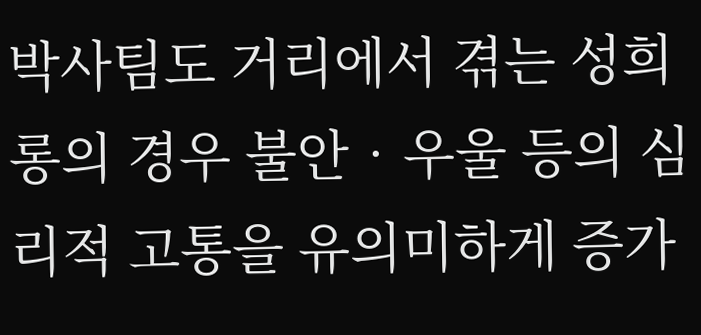박사팀도 거리에서 겪는 성희롱의 경우 불안‧우울 등의 심리적 고통을 유의미하게 증가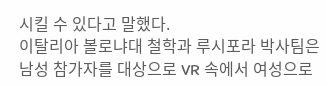시킬 수 있다고 말했다.
이탈리아 볼로냐대 철학과 루시포라 박사팀은 남성 참가자를 대상으로 VR 속에서 여성으로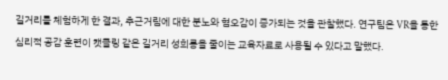길거리를 체험하게 한 결과, 추근거림에 대한 분노와 혐오감이 증가되는 것을 관찰했다. 연구팀은 VR을 통한 심리적 공감 훈련이 캣콜링 같은 길거리 성희롱을 줄이는 교육자료로 사용될 수 있다고 말했다.